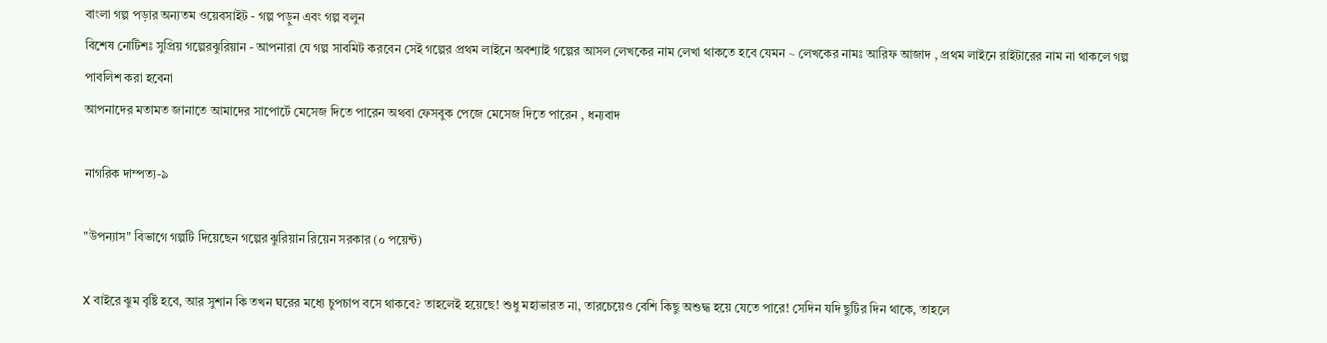বাংলা গল্প পড়ার অন্যতম ওয়েবসাইট - গল্প পড়ুন এবং গল্প বলুন
বিশেষ নোটিশঃ সুপ্রিয় গল্পেরঝুরিয়ান - আপনারা যে গল্প সাবমিট করবেন সেই গল্পের প্রথম লাইনে অবশ্যাই গল্পের আসল লেখকের নাম লেখা থাকতে হবে যেমন ~ লেখকের নামঃ আরিফ আজাদ , প্রথম লাইনে রাইটারের নাম না থাকলে গল্প পাবলিশ করা হবেনা
আপনাদের মতামত জানাতে আমাদের সাপোর্টে মেসেজ দিতে পারেন অথবা ফেসবুক পেজে মেসেজ দিতে পারেন , ধন্যবাদ

নাগরিক দাম্পত্য-৯

"উপন্যাস" বিভাগে গল্পটি দিয়েছেন গল্পের ঝুরিয়ান রিয়েন সরকার (০ পয়েন্ট)

X বাইরে ঝুম বৃষ্টি হবে, আর সুশান কি তখন ঘরের মধ্যে চুপচাপ বসে থাকবে? তাহলেই হয়েছে! শুধু মহাভারত না, তারচেয়েও বেশি কিছু অশুদ্ধ হয়ে যেতে পারে! সেদিন যদি ছুটির দিন থাকে, তাহলে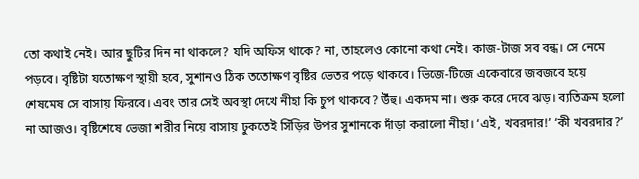তো কথাই নেই। আর ছুটির দিন না থাকলে? যদি অফিস থাকে? না, তাহলেও কোনো কথা নেই। কাজ-টাজ সব বন্ধ। সে নেমে পড়বে। বৃষ্টিটা যতোক্ষণ স্থায়ী হবে, সুশানও ঠিক ততোক্ষণ বৃষ্টির ভেতর পড়ে থাকবে। ভিজে-টিজে একেবারে জবজবে হয়ে শেষমেষ সে বাসায় ফিরবে। এবং তার সেই অবস্থা দেখে নীহা কি চুপ থাকবে? উঁহু। একদম না। শুরু করে দেবে ঝড়। ব্যতিক্রম হলো না আজও। বৃষ্টিশেষে ভেজা শরীর নিয়ে বাসায় ঢুকতেই সিঁড়ির উপর সুশানকে দাঁড়া করালো নীহা। ‘এই, খবরদার!’ ‘কী খবরদার?’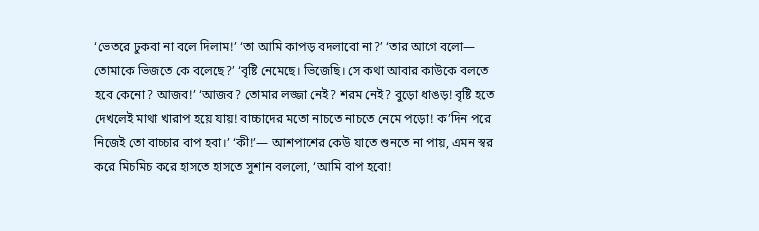‘ভেতরে ঢুকবা না বলে দিলাম!’ ‘তা আমি কাপড় বদলাবো না?’ ‘তার আগে বলো— তোমাকে ভিজতে কে বলেছে?’ ‘বৃষ্টি নেমেছে। ভিজেছি। সে কথা আবার কাউকে বলতে হবে কেনো? আজব!’ ‘আজব? তোমার লজ্জা নেই? শরম নেই? বুড়ো ধাঙড়! বৃষ্টি হতে দেখলেই মাথা খারাপ হয়ে যায়! বাচ্চাদের মতো নাচতে নাচতে নেমে পড়ো! ক’দিন পরে নিজেই তো বাচ্চার বাপ হবা।’ ‘কী!’— আশপাশের কেউ যাতে শুনতে না পায়, এমন স্বর করে মিচমিচ করে হাসতে হাসতে সুশান বললো, ‘আমি বাপ হবো!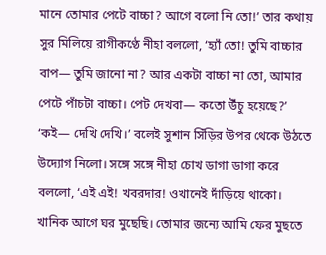মানে তোমার পেটে বাচ্চা? আগে বলো নি তো!’ তার কথায় সুর মিলিয়ে রাগীকণ্ঠে নীহা বললো, ‘হ্যাঁ তো! তুমি বাচ্চার বাপ— তুমি জানো না? আর একটা বাচ্চা না তো, আমার পেটে পাঁচটা বাচ্চা। পেট দেখবা— কতো উঁচু হয়েছে?’ ‘কই— দেখি দেখি।’ বলেই সুশান সিঁড়ির উপর থেকে উঠতে উদ্যোগ নিলো। সঙ্গে সঙ্গে নীহা চোখ ডাগা ডাগা করে বললো, ‘এই এই! খবরদার! ওখানেই দাঁড়িয়ে থাকো। খানিক আগে ঘর মুছেছি। তোমার জন্যে আমি ফের মুছতে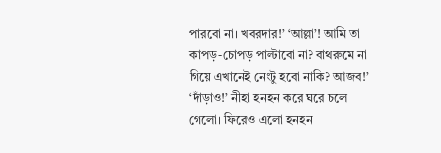পারবো না। খবরদার!’ ‘আল্লা’! আমি তা কাপড়-চোপড় পাল্টাবো না? বাথরুমে না গিয়ে এখানেই নেংটু হবো নাকি? আজব!’ ‘দাঁড়াও!’ নীহা হনহন করে ঘরে চলে গেলো। ফিরেও এলো হনহন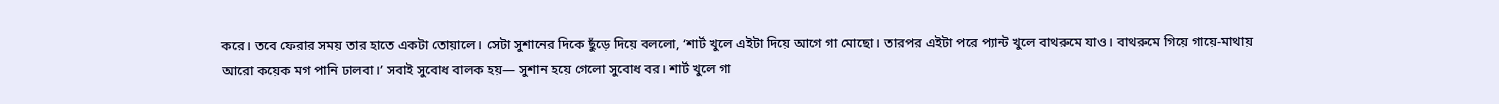করে। তবে ফেরার সময় তার হাতে একটা তোয়ালে। সেটা সুশানের দিকে ছুঁড়ে দিয়ে বললো, ‘শার্ট খুলে এইটা দিয়ে আগে গা মোছো। তারপর এইটা পরে প্যান্ট খুলে বাথরুমে যাও। বাথরুমে গিয়ে গায়ে-মাথায় আরো কয়েক মগ পানি ঢালবা।’ সবাই সুবোধ বালক হয়— সুশান হয়ে গেলো সুবোধ বর। শার্ট খুলে গা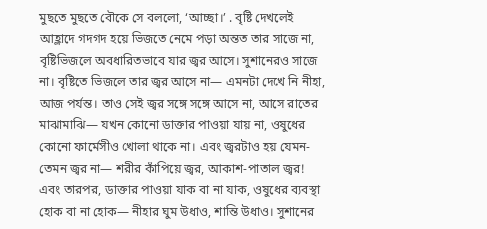মুছতে মুছতে বৌকে সে বললো, ‘আচ্ছা।’ . বৃষ্টি দেখলেই আহ্লাদে গদগদ হয়ে ভিজতে নেমে পড়া অন্তত তার সাজে না, বৃষ্টিভিজলে অবধারিতভাবে যার জ্বর আসে। সুশানেরও সাজে না। বৃষ্টিতে ভিজলে তার জ্বর আসে না— এমনটা দেখে নি নীহা, আজ পর্যন্ত। তাও সেই জ্বর সঙ্গে সঙ্গে আসে না, আসে রাতের মাঝামাঝি— যখন কোনো ডাক্তার পাওয়া যায় না, ওষুধের কোনো ফার্মেসীও খোলা থাকে না। এবং জ্বরটাও হয় যেমন-তেমন জ্বর না— শরীর কাঁপিয়ে জ্বর, আকাশ-পাতাল জ্বর! এবং তারপর, ডাক্তার পাওয়া যাক বা না যাক, ওষুধের ব্যবস্থা হোক বা না হোক— নীহার ঘুম উধাও, শান্তি উধাও। সুশানের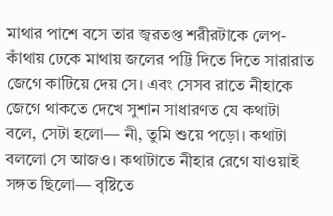মাথার পাশে বসে তার জ্বরতপ্ত শরীরটাকে লেপ-কাঁথায় ঢেকে মাথায় জলের পট্টি দিতে দিতে সারারাত জেগে কাটিয়ে দেয় সে। এবং সেসব রাতে নীহাকে জেগে থাকতে দেখে সুশান সাধারণত যে কথাটা বলে, সেটা হলো— নী, তুমি শুয়ে পড়ো। কথাটা বললো সে আজও। কথাটাতে নীহার রেগে যাওয়াই সঙ্গত ছিলো— বৃষ্টিতে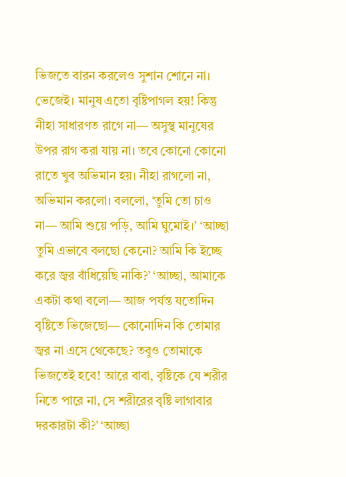ভিজতে বারন করলেও সুশান শোনে না। ভেজেই। মানুষ এতো বৃষ্টিপাগল হয়! কিন্তু নীহা সাধারণত রাগে না— অসুস্থ মানুষের উপর রাগ করা যায় না। তবে কোনো কোনো রাতে খুব অভিমান হয়। নীহা রাগলো না, অভিমান করলো। বললো, ‘তুমি তো চাও না— আমি শুয়ে পড়ি, আমি ঘুমোই।’ ‘আচ্ছা তুমি এভাবে বলছো কেনো? আমি কি ইচ্ছে করে জ্বর বাঁধিয়েছি নাকি?’ ‘আচ্ছা, আমাকে একটা কথা বলো— আজ পর্যন্ত যতোদিন বৃষ্টিতে ভিজেছো— কোনোদিন কি তোমার জ্বর না এসে থেকেছে? তবুও তোমাকে ভিজতেই হবে! আরে বাবা, বৃষ্টিকে যে শরীর নিতে পারে না, সে শরীরের বৃষ্টি লাগাবার দরকারটা কী?’ ‘আচ্ছা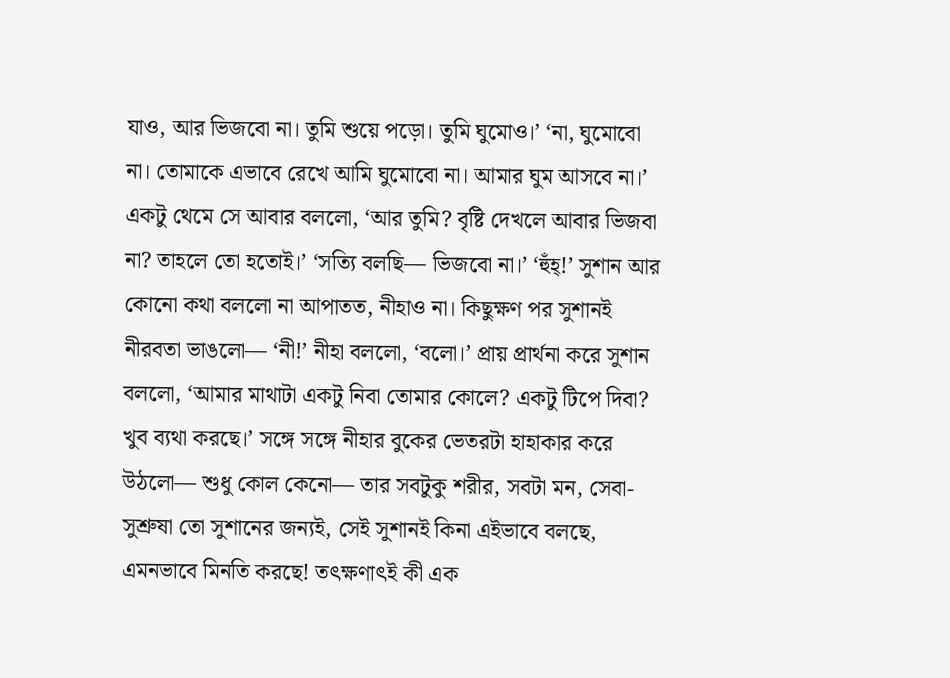যাও, আর ভিজবো না। তুমি শুয়ে পড়ো। তুমি ঘুমোও।’ ‘না, ঘুমোবো না। তোমাকে এভাবে রেখে আমি ঘুমোবো না। আমার ঘুম আসবে না।’ একটু থেমে সে আবার বললো, ‘আর তুমি? বৃষ্টি দেখলে আবার ভিজবা না? তাহলে তো হতোই।’ ‘সত্যি বলছি— ভিজবো না।’ ‘হুঁহ্!’ সুশান আর কোনো কথা বললো না আপাতত, নীহাও না। কিছুক্ষণ পর সুশানই নীরবতা ভাঙলো— ‘নী!’ নীহা বললো, ‘বলো।’ প্রায় প্রার্থনা করে সুশান বললো, ‘আমার মাথাটা একটু নিবা তোমার কোলে? একটু টিপে দিবা? খুব ব্যথা করছে।’ সঙ্গে সঙ্গে নীহার বুকের ভেতরটা হাহাকার করে উঠলো— শুধু কোল কেনো— তার সবটুকু শরীর, সবটা মন, সেবা-সুশ্রুষা তো সুশানের জন্যই, সেই সুশানই কিনা এইভাবে বলছে, এমনভাবে মিনতি করছে! তৎক্ষণাৎই কী এক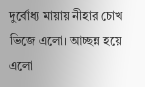দুর্বোধ্য মায়ায় নীহার চোখ ভিজে এলো। আচ্ছন্ন হয়ে এলো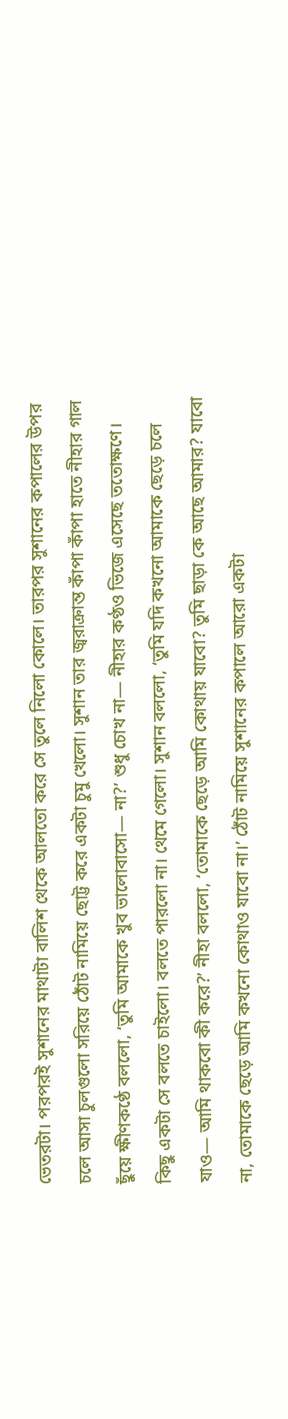ভেতরটা। পরপরই সুশানের মাথাটা বালিশ থেকে আলতো করে সে তুলে নিলো কোলে। তারপর সুশানের কপালের উপর চলে আসা চুলগুলো সরিয়ে ঠোঁট নামিয়ে ছোট্ট করে একটা চুমু খেলো। সুশান তার জ্বরাক্রান্ত কাঁপা কাঁপা হাতে নীহার গাল ছুঁয়ে ক্ষীণকণ্ঠে বললো, ‘তুমি আমাকে খুব ভালোবাসো— না?’ শুধু চোখ না— নীহার কণ্ঠও ভিজে এসেছে ততোক্ষণে। কিছু একটা সে বলতে চাইলো। বলতে পারলো না। থেমে গেলো। সুশান বললো, ‘তুমি যদি কখনো আমাকে ছেড়ে চলে যাও— আমি থাকবো কী করে?’ নীহা বললো, ‘তোমাকে ছেড়ে আমি কোথায় যাবো? তুমি ছাড়া কে আছে আমার? যাবো না, তোমাকে ছেড়ে আমি কখনো কোথাও যাবো না।’ ঠোঁট নামিয়ে সুশানের কপালে আরো একটা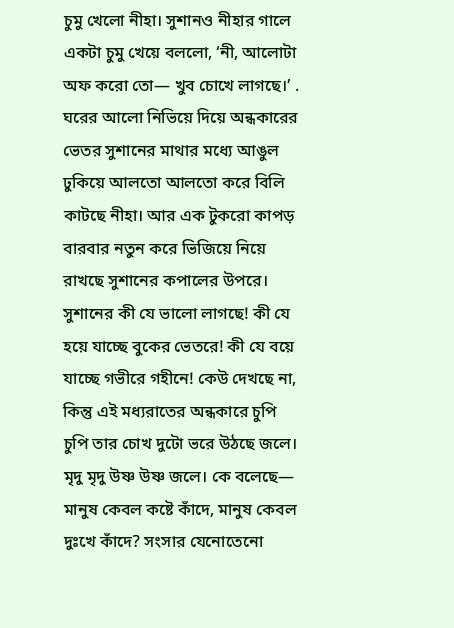চুমু খেলো নীহা। সুশানও নীহার গালে একটা চুমু খেয়ে বললো, ‘নী, আলোটা অফ করো তো— খুব চোখে লাগছে।’ . ঘরের আলো নিভিয়ে দিয়ে অন্ধকারের ভেতর সুশানের মাথার মধ্যে আঙুল ঢুকিয়ে আলতো আলতো করে বিলি কাটছে নীহা। আর এক টুকরো কাপড় বারবার নতুন করে ভিজিয়ে নিয়ে রাখছে সুশানের কপালের উপরে। সুশানের কী যে ভালো লাগছে! কী যে হয়ে যাচ্ছে বুকের ভেতরে! কী যে বয়ে যাচ্ছে গভীরে গহীনে! কেউ দেখছে না, কিন্তু এই মধ্যরাতের অন্ধকারে চুপি চুপি তার চোখ দুটো ভরে উঠছে জলে। মৃদু মৃদু উষ্ণ উষ্ণ জলে। কে বলেছে— মানুষ কেবল কষ্টে কাঁদে, মানুষ কেবল দুঃখে কাঁদে? সংসার যেনোতেনো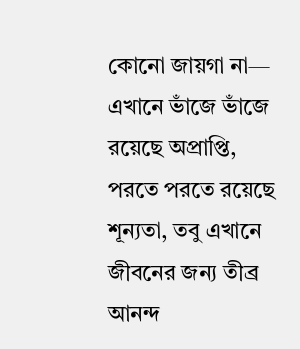কোনো জায়গা না— এখানে ভাঁজে ভাঁজে রয়েছে অপ্রাপ্তি, পরতে পরতে রয়েছে শূন্যতা, তবু এখানে জীবনের জন্য তীব্র আনন্দ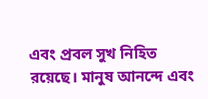এবং প্রবল সুখ নিহিত রয়েছে। মানুষ আনন্দে এবং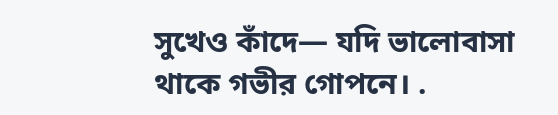সুখেও কাঁদে— যদি ভালোবাসা থাকে গভীর গোপনে। .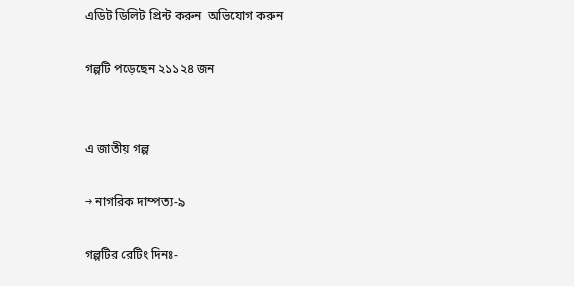এডিট ডিলিট প্রিন্ট করুন  অভিযোগ করুন

গল্পটি পড়েছেন ২১১২৪ জন


এ জাতীয় গল্প

→ নাগরিক দাম্পত্য-৯

গল্পটির রেটিং দিনঃ-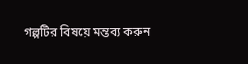গল্পটির বিষয়ে মন্তব্য করুন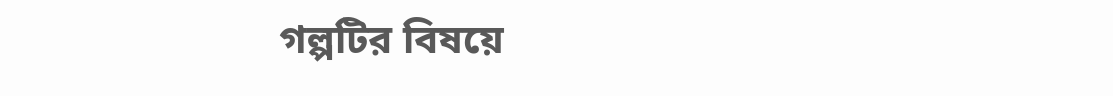গল্পটির বিষয়ে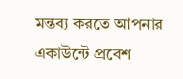মন্তব্য করতে আপনার একাউন্টে প্রবেশ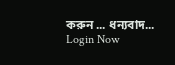করুন ... ধন্যবাদ... Login Now